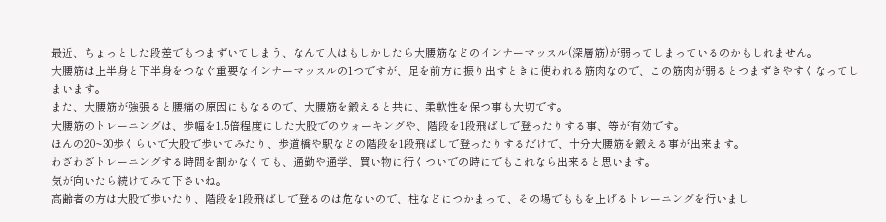最近、ちょっとした段差でもつまずいてしまう、なんて人はもしかしたら大腰筋などのインナーマッスル(深層筋)が弱ってしまっているのかもしれません。
大腰筋は上半身と下半身をつなぐ重要なインナーマッスルの1つですが、足を前方に振り出すときに使われる筋肉なので、この筋肉が弱るとつまずきやすくなってしまいます。
また、大腰筋が強張ると腰痛の原因にもなるので、大腰筋を鍛えると共に、柔軟性を保つ事も大切です。
大腰筋のトレーニングは、歩幅を1.5倍程度にした大股でのウォーキングや、階段を1段飛ばしで登ったりする事、等が有効です。
ほんの20~30歩くらいで大股で歩いてみたり、歩道橋や駅などの階段を1段飛ばしで登ったりするだけで、十分大腰筋を鍛える事が出来ます。
わざわざトレーニングする時間を割かなくても、通勤や通学、買い物に行くついでの時にでもこれなら出来ると思います。
気が向いたら続けてみて下さいね。
高齢者の方は大股で歩いたり、階段を1段飛ばしで登るのは危ないので、柱などにつかまって、その場でももを上げるトレーニングを行いまし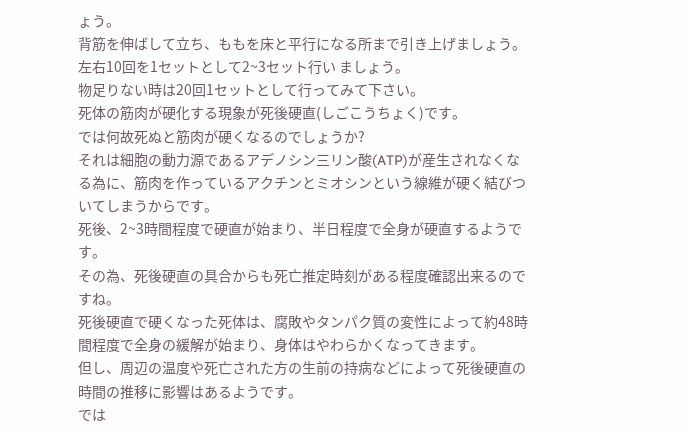ょう。
背筋を伸ばして立ち、ももを床と平行になる所まで引き上げましょう。
左右10回を1セットとして2~3セット行い ましょう。
物足りない時は20回1セットとして行ってみて下さい。
死体の筋肉が硬化する現象が死後硬直(しごこうちょく)です。
では何故死ぬと筋肉が硬くなるのでしょうか?
それは細胞の動力源であるアデノシン三リン酸(ATP)が産生されなくなる為に、筋肉を作っているアクチンとミオシンという線維が硬く結びついてしまうからです。
死後、2~3時間程度で硬直が始まり、半日程度で全身が硬直するようです。
その為、死後硬直の具合からも死亡推定時刻がある程度確認出来るのですね。
死後硬直で硬くなった死体は、腐敗やタンパク質の変性によって約48時間程度で全身の緩解が始まり、身体はやわらかくなってきます。
但し、周辺の温度や死亡された方の生前の持病などによって死後硬直の時間の推移に影響はあるようです。
では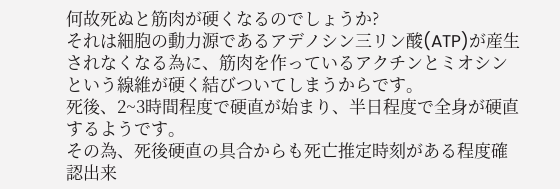何故死ぬと筋肉が硬くなるのでしょうか?
それは細胞の動力源であるアデノシン三リン酸(ATP)が産生されなくなる為に、筋肉を作っているアクチンとミオシンという線維が硬く結びついてしまうからです。
死後、2~3時間程度で硬直が始まり、半日程度で全身が硬直するようです。
その為、死後硬直の具合からも死亡推定時刻がある程度確認出来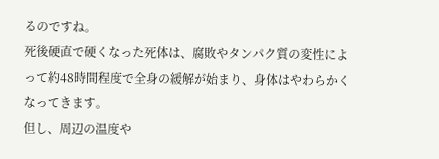るのですね。
死後硬直で硬くなった死体は、腐敗やタンパク質の変性によって約48時間程度で全身の緩解が始まり、身体はやわらかくなってきます。
但し、周辺の温度や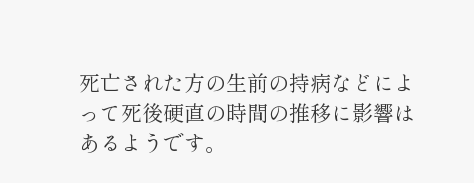死亡された方の生前の持病などによって死後硬直の時間の推移に影響はあるようです。